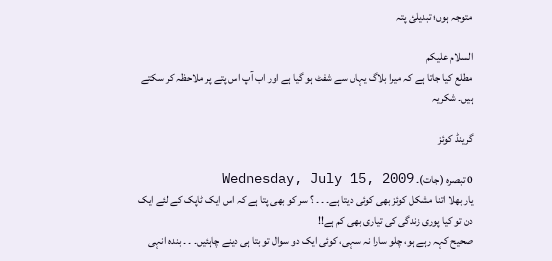متوجہ ہوں؛ تبدیلئ پتہ

السلام علیکم
مطلع کیا جاتا ہے کہ میرا بلاگ یہاں سے شفٹ ہو گیا ہے اور اب آپ اس پتے پر ملاحظہ کر سکتے ہیں۔ شکریہ

گرینڈ کوئز

0 تبصرہ (جات)۔ Wednesday, July 15, 2009
یار بھلا اتنا مشکل کوئز بھی کوئی دیتا ہے۔ ۔ ۔ ؟ سر کو بھی پتا ہے کہ اس ایک ٹاپک کے لئے ایک دن تو کیا پوری زندگی کی تیاری بھی کم ہے!!
صحیح کہہ رہے ہو، چلو سارا نہ سہی، کوئی ایک دو سوال تو بتا ہی دینے چاہئیں۔ ۔ ۔ بندہ انہی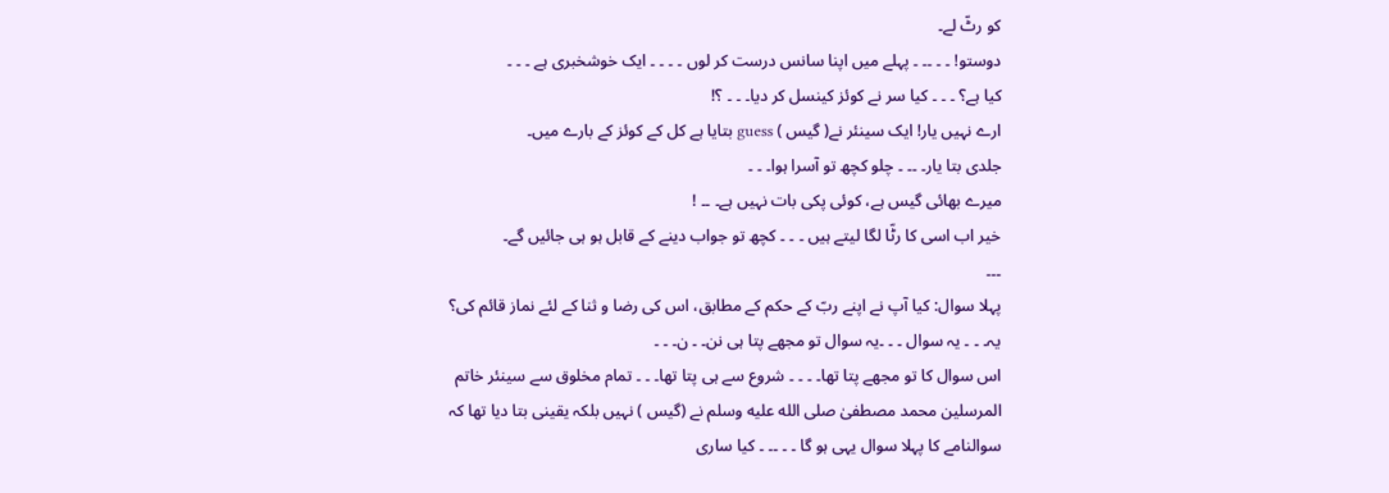کو رٹّ لے۔
دوستو! ۔ ۔ ۔۔ ۔ پہلے میں اپنا سانس درست کر لوں ۔ ۔ ۔ ۔ ایک خوشخبری ہے ۔ ۔ ۔
کیا ہے؟ ۔ ۔ ۔ کیا سر نے کوئز کینسل کر دیا۔ ۔ ۔ ؟!
ارے نہیں یار! ایک سینئر نے( گیس ) guess بتایا ہے کل کے کوئز کے بارے میں۔
جلدی بتا یار۔ ۔۔ ۔ چلو کچھ تو آسرا ہوا۔ ۔ ۔
میرے بھائی گیس ہے، کوئی پکی بات نہیں ہے۔ ۔۔ !
خیر اب اسی کا رٹّا لگا لیتے ہیں ۔ ۔ ۔ کچھ تو جواب دینے کے قابل ہو ہی جائیں گے۔
۔۔۔
پہلا سوال: کیا آپ نے اپنے ربّ کے حکم کے مطابق، اس کی رضا و ثنا کے لئے نماز قائم کی؟
یہ۔ ۔ ۔ یہ سوال ۔ ۔ ۔یہ سوال تو مجھے پتا ہی نن۔ ۔ ن۔ ۔ ۔
اس سوال کا تو مجھے پتا تھا۔ ۔ ۔ ۔ شروع سے ہی پتا تھا۔ ۔ ۔ تمام مخلوق سے سینئر خاتم المرسلین محمد مصطفیٰ صلى الله عليه وسلم نے (گیس ) نہیں بلکہ یقینی بتا دیا تھا کہ سوالنامے کا پہلا سوال یہی ہو گا ۔ ۔ ۔۔ ۔ کیا ساری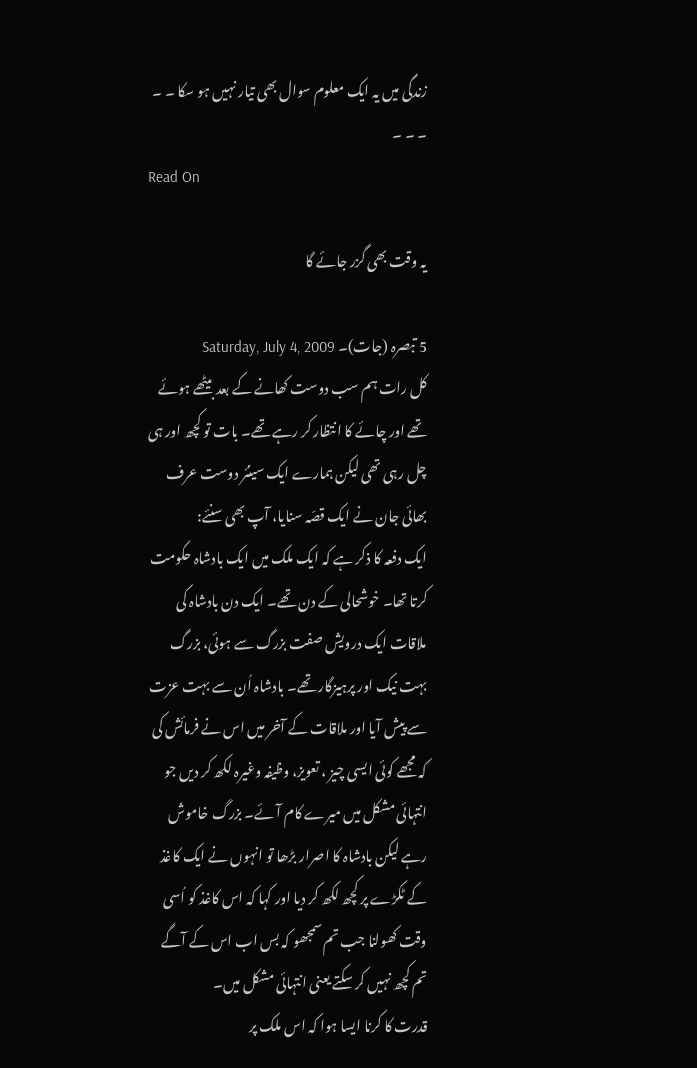زندگی میں یہ ایک معلوم سوال بھی تیار نہیں ہو سکا ۔ ۔ ۔ ۔ ۔
Read On

یہ وقت بھی گزر جائے گا

5 تبصرہ (جات)۔ Saturday, July 4, 2009
کل رات ہم سب دوست کھانے کے بعد بیٹھے ہوئے تھے اور چائے کا انتظار کر رہے تھے۔ بات تو کچھ اور ہی چل رہی تھی لیکن ہمارے ایک سینئر دوست عرف بھائی جان نے ایک قصّہ سنایا، آپ بھی سنئے:
ایک دفعہ کا ذکر ہے کہ ایک ملک میں ایک بادشاہ حکومت کرتا تھا۔ خوشحالی کے دن تھے۔ ایک دن بادشاہ کی ملاقات ایک درویش صفت بزرگ سے ہوئی، بزرگ بہت نیک اور پرہیزگار تھے۔ بادشاہ اُن سے بہت عزت سے پیش آیا اور ملاقات کے آخر میں اس نے فرمائش کی کہ مجھے کوئی ایسی چیز ، تعویز، وظیفہ وغیرہ لکھ کر دیں جو انتہائی مشکل میں میرے کام آئے۔ بزرگ خاموش رہے لیکن بادشاہ کا اصرار بڑھا تو انہوں نے ایک کاغذ کے ٹکڑے پر کچھ لکھ کر دیا اور کہا کہ اس کاغذ کو اُسی وقت کھولنا جب تم سمجھو کہ بس اب اس کے آگے تم کچھ نہیں کر سکتے یعنی انتہائی مشکل میں۔
قدرت کا کرنا ایسا ہوا کہ اس ملک پر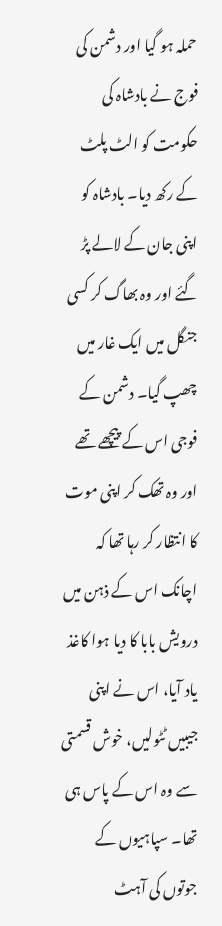حملہ ہو گیا اور دشمن کی فوج نے بادشاہ کی حکومت کو الٹ پلٹ کے رکھ دیا۔ بادشاہ کو اپنی جان کے لالے پڑ گئے اور وہ بھاگ کر کسی جنگل میں ایک غار میں چھپ گیا۔ دشمن کے فوجی اس کے پیچھے تھے اور وہ تھک کر اپنی موت کا انتظار کر رہا تھا کہ اچانک اس کے ذہن میں درویش بابا کا دیا ہوا کاغذ یاد آیا، اس نے اپنی جیبیں ٹٹولیں، خوش قسمتی سے وہ اس کے پاس ہی تھا۔ سپاہیوں کے جوتوں کی آہٹ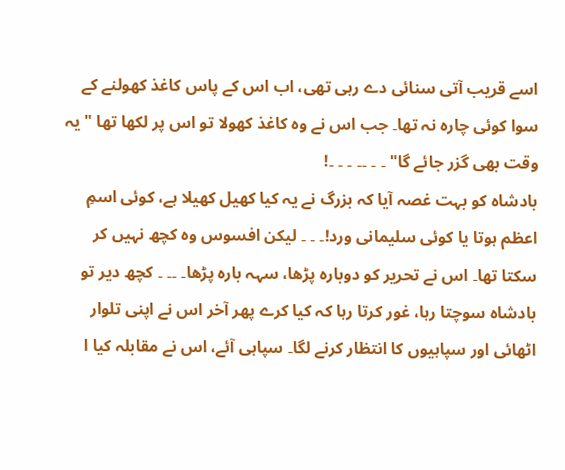اسے قریب آتی سنائی دے رہی تھی، اب اس کے پاس کاغذ کھولنے کے سوا کوئی چارہ نہ تھا۔ جب اس نے وہ کاغذ کھولا تو اس پر لکھا تھا " یہ وقت بھی گزر جائے گا" ۔ ۔ ۔۔ ۔ ۔ ۔!
بادشاہ کو بہت غصہ آیا کہ بزرگ نے یہ کیا کھیل کھیلا ہے، کوئی اسمِ اعظم ہوتا یا کوئی سلیمانی ورد!۔ ۔ ۔ لیکن افسوس وہ کچھ نہیں کر سکتا تھا۔ اس نے تحریر کو دوبارہ پڑھا، سہہ بارہ پڑھا۔ ۔۔ ۔ کچھ دیر تو بادشاہ سوچتا رہا، غور کرتا رہا کہ کیا کرے پھر آخر اس نے اپنی تلوار اٹھائی اور سپاہیوں کا انتظار کرنے لگا۔ سپاہی آئے، اس نے مقابلہ کیا ا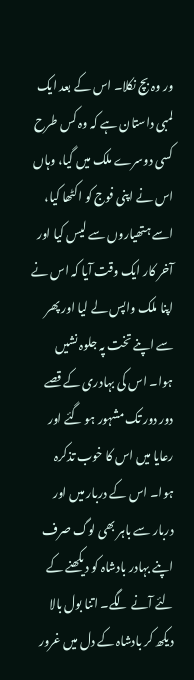ور وہ بچ نکلا۔ اس کے بعد ایک لمبی داستان ہے کہ وہ کس طرح کسی دوسرے ملک میں گیا، وہاں اس نے اپنی فوج کو اکٹھا کیا، اسے ہتھیاروں سے لیس کیا اور آخر کار ایک وقت آیا کہ اس نے اپنا ملک واپس لے لیا اور پھر سے اپنے تخت پہ جلوہ نشیں ہوا۔ اس کی بہادری کے قصے دور دور تک مشہور ہو گئے اور رعایا میں اس کا خوب تذکرہ ہوا۔ اس کے دربار میں اور دربار سے باہر بھی لوگ صرف اپنے بہادر بادشاہ کو دیکھنے کے لئے آنے لگے۔ اتنا بول بالا دیکھ کر بادشاہ کے دل میں غرور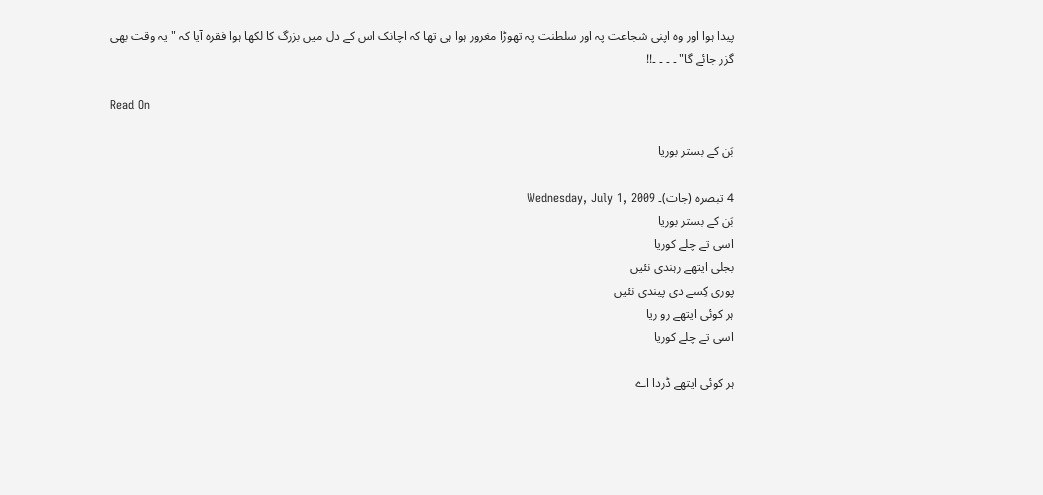پیدا ہوا اور وہ اپنی شجاعت پہ اور سلطنت پہ تھوڑا مغرور ہوا ہی تھا کہ اچانک اس کے دل میں بزرگ کا لکھا ہوا فقرہ آیا کہ " یہ وقت بھی گزر جائے گا" ۔ ۔ ۔ ۔!!

Read On

بَن کے بستر بوریا

4 تبصرہ (جات)۔ Wednesday, July 1, 2009
بَن کے بستر بوریا
اسی تے چلے کوریا
بجلی ایتھے رہندی نئیں
پوری کِسے دی پیندی نئیں
ہر کوئی ایتھے رو ریا
اسی تے چلے کوریا

ہر کوئی ایتھے ڈردا اے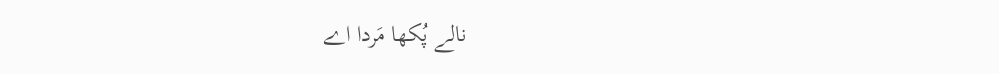نالے پُکھا مَردا اے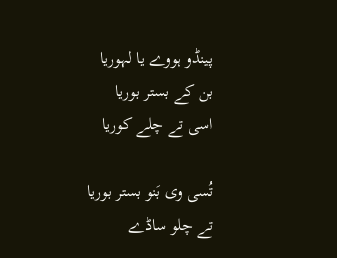پینڈو ہووے یا لہوریا
بن کے بستر بوریا
اسی تے چلے کوریا

تُسی وی بَنو بستر بوریا
تے چلو ساڈے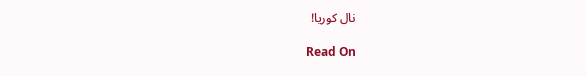نال کوریا!

Read On